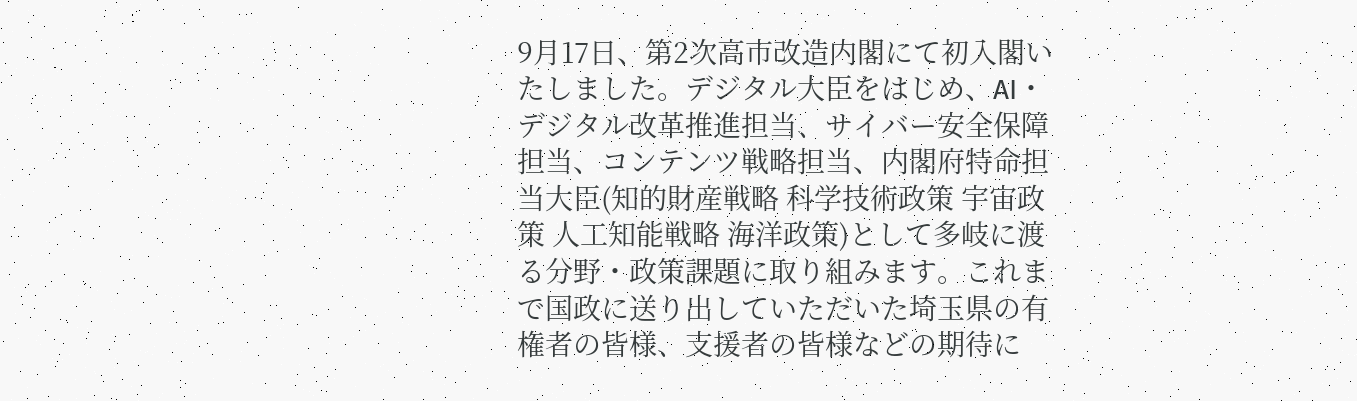9月17日、第2次高市改造内閣にて初入閣いたしました。デジタル大臣をはじめ、AI・デジタル改革推進担当、サイバー安全保障担当、コンテンツ戦略担当、内閣府特命担当大臣(知的財産戦略 科学技術政策 宇宙政策 人工知能戦略 海洋政策)として多岐に渡る分野・政策課題に取り組みます。これまで国政に送り出していただいた埼玉県の有権者の皆様、支援者の皆様などの期待に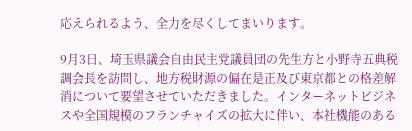応えられるよう、全力を尽くしてまいります。

9月3日、埼玉県議会自由民主党議員団の先生方と小野寺五典税調会長を訪問し、地方税財源の偏在是正及び東京都との格差解消について要望させていただきました。インターネットビジネスや全国規模のフランチャイズの拡大に伴い、本社機能のある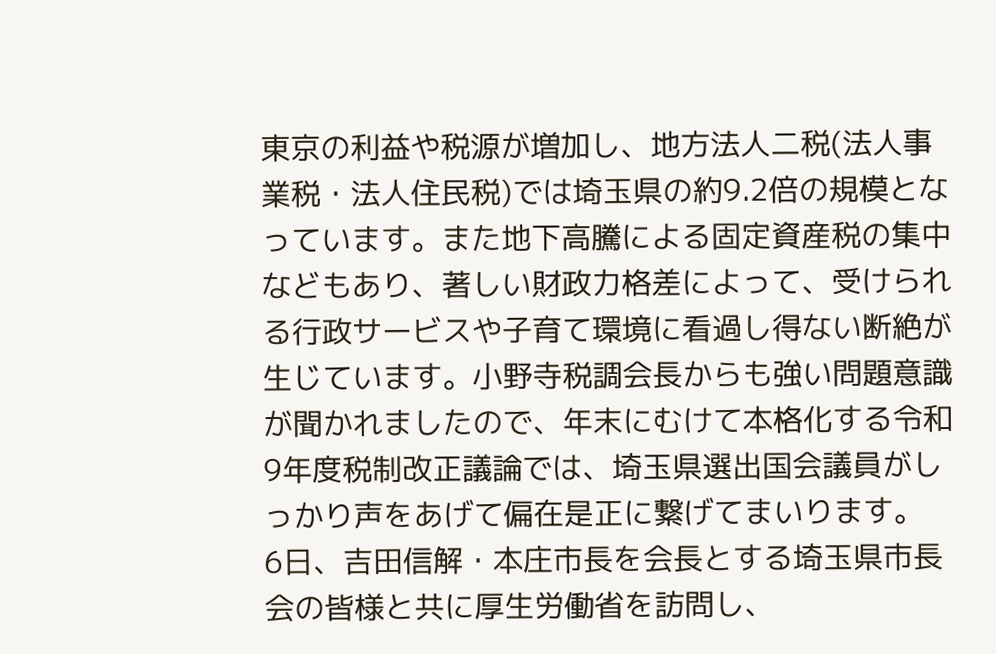東京の利益や税源が増加し、地方法人二税(法人事業税・法人住民税)では埼玉県の約9.2倍の規模となっています。また地下高騰による固定資産税の集中などもあり、著しい財政力格差によって、受けられる行政サービスや子育て環境に看過し得ない断絶が生じています。小野寺税調会長からも強い問題意識が聞かれましたので、年末にむけて本格化する令和9年度税制改正議論では、埼玉県選出国会議員がしっかり声をあげて偏在是正に繋げてまいります。
6日、吉田信解・本庄市長を会長とする埼玉県市長会の皆様と共に厚生労働省を訪問し、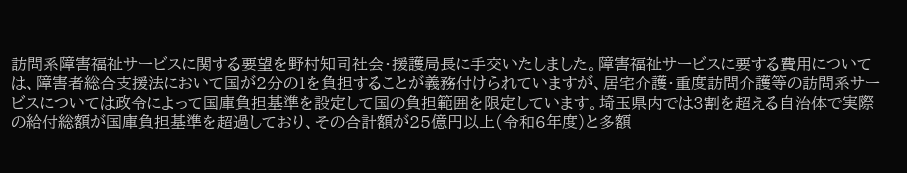訪問系障害福祉サービスに関する要望を野村知司社会・援護局長に手交いたしました。障害福祉サービスに要する費用については、障害者総合支援法において国が2分の1を負担することが義務付けられていますが、居宅介護・重度訪問介護等の訪問系サービスについては政令によって国庫負担基準を設定して国の負担範囲を限定しています。埼玉県内では3割を超える自治体で実際の給付総額が国庫負担基準を超過しており、その合計額が25億円以上(令和6年度)と多額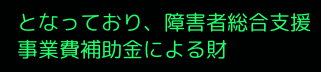となっており、障害者総合支援事業費補助金による財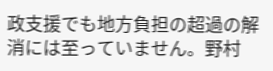政支援でも地方負担の超過の解消には至っていません。野村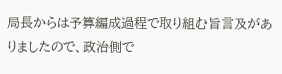局長からは予算編成過程で取り組む旨言及がありましたので、政治側で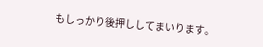もしっかり後押ししてまいります。